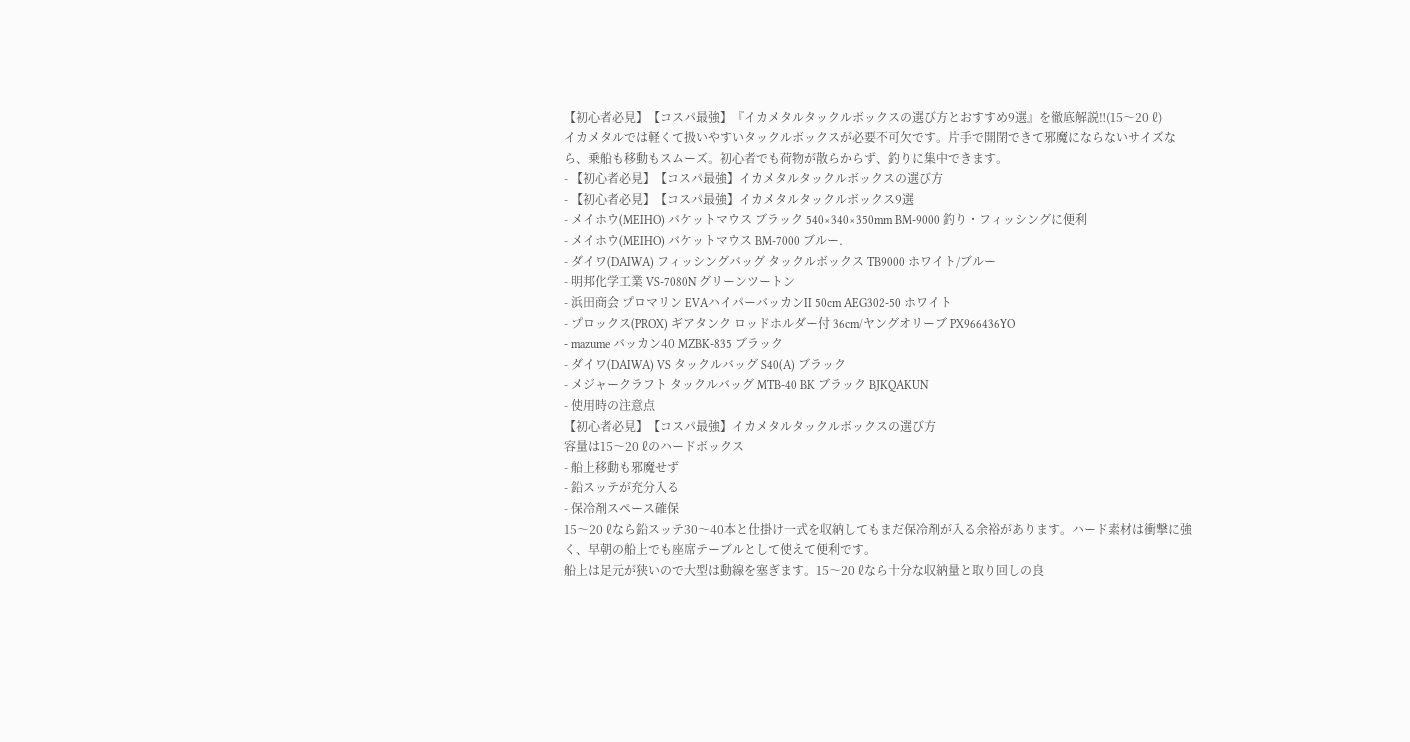【初心者必見】【コスパ最強】『イカメタルタックルボックスの選び方とおすすめ9選』を徹底解説‼(15〜20 ℓ)
イカメタルでは軽くて扱いやすいタックルボックスが必要不可欠です。片手で開閉できて邪魔にならないサイズなら、乗船も移動もスムーズ。初心者でも荷物が散らからず、釣りに集中できます。
- 【初心者必見】【コスパ最強】イカメタルタックルボックスの選び方
- 【初心者必見】【コスパ最強】イカメタルタックルボックス9選
- メイホウ(MEIHO) バケットマウス ブラック 540×340×350mm BM-9000 釣り・フィッシングに便利
- メイホウ(MEIHO) バケットマウス BM-7000 ブルー.
- ダイワ(DAIWA) フィッシングバッグ タックルボックス TB9000 ホワイト/ブルー
- 明邦化学工業 VS-7080N グリーンツートン
- 浜田商会 プロマリン EVAハイパーバッカンII 50cm AEG302-50 ホワイト
- プロックス(PROX) ギアタンク ロッドホルダー付 36cm/ヤングオリーブ PX966436YO
- mazume バッカン40 MZBK-835 ブラック
- ダイワ(DAIWA) VS タックルバッグ S40(A) ブラック
- メジャークラフト タックルバッグ MTB-40 BK ブラック BJKQAKUN
- 使用時の注意点
【初心者必見】【コスパ最強】イカメタルタックルボックスの選び方
容量は15〜20 ℓのハードボックス
- 船上移動も邪魔せず
- 鉛スッテが充分入る
- 保冷剤スペース確保
15〜20 ℓなら鉛スッテ30〜40本と仕掛け一式を収納してもまだ保冷剤が入る余裕があります。ハード素材は衝撃に強く、早朝の船上でも座席テーブルとして使えて便利です。
船上は足元が狭いので大型は動線を塞ぎます。15〜20 ℓなら十分な収納量と取り回しの良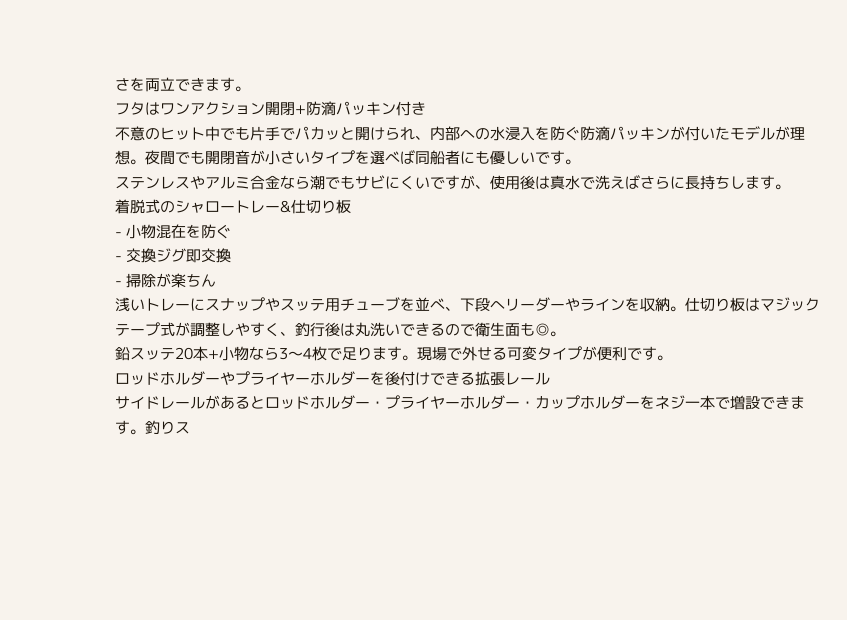さを両立できます。
フタはワンアクション開閉+防滴パッキン付き
不意のヒット中でも片手でパカッと開けられ、内部への水浸入を防ぐ防滴パッキンが付いたモデルが理想。夜間でも開閉音が小さいタイプを選べば同船者にも優しいです。
ステンレスやアルミ合金なら潮でもサビにくいですが、使用後は真水で洗えばさらに長持ちします。
着脱式のシャロートレー&仕切り板
- 小物混在を防ぐ
- 交換ジグ即交換
- 掃除が楽ちん
浅いトレーにスナップやスッテ用チューブを並べ、下段へリーダーやラインを収納。仕切り板はマジックテープ式が調整しやすく、釣行後は丸洗いできるので衛生面も◎。
鉛スッテ20本+小物なら3〜4枚で足ります。現場で外せる可変タイプが便利です。
ロッドホルダーやプライヤーホルダーを後付けできる拡張レール
サイドレールがあるとロッドホルダー・プライヤーホルダー・カップホルダーをネジ一本で増設できます。釣りス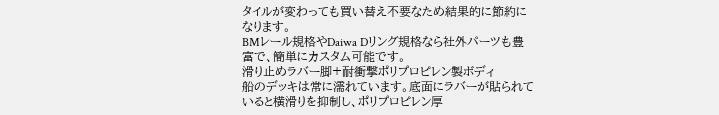タイルが変わっても買い替え不要なため結果的に節約になります。
BMレール規格やDaiwa Dリング規格なら社外パーツも豊富で、簡単にカスタム可能です。
滑り止めラバー脚+耐衝撃ポリプロピレン製ボディ
船のデッキは常に濡れています。底面にラバーが貼られていると横滑りを抑制し、ポリプロピレン厚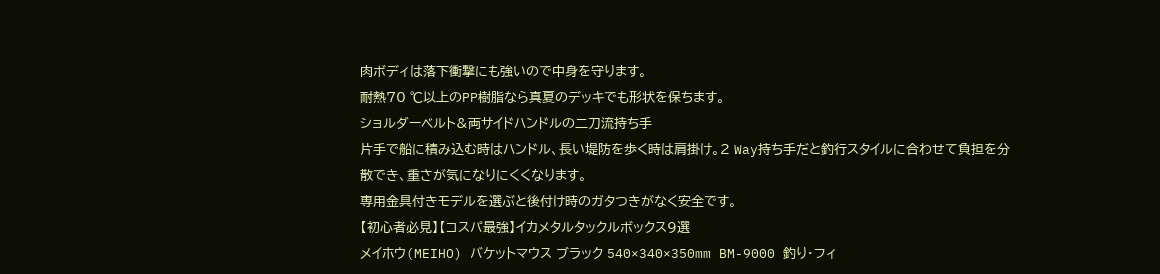肉ボディは落下衝撃にも強いので中身を守ります。
耐熱70 ℃以上のPP樹脂なら真夏のデッキでも形状を保ちます。
ショルダーベルト&両サイドハンドルの二刀流持ち手
片手で船に積み込む時はハンドル、長い堤防を歩く時は肩掛け。2 Way持ち手だと釣行スタイルに合わせて負担を分散でき、重さが気になりにくくなります。
専用金具付きモデルを選ぶと後付け時のガタつきがなく安全です。
【初心者必見】【コスパ最強】イカメタルタックルボックス9選
メイホウ(MEIHO) バケットマウス ブラック 540×340×350mm BM-9000 釣り・フィ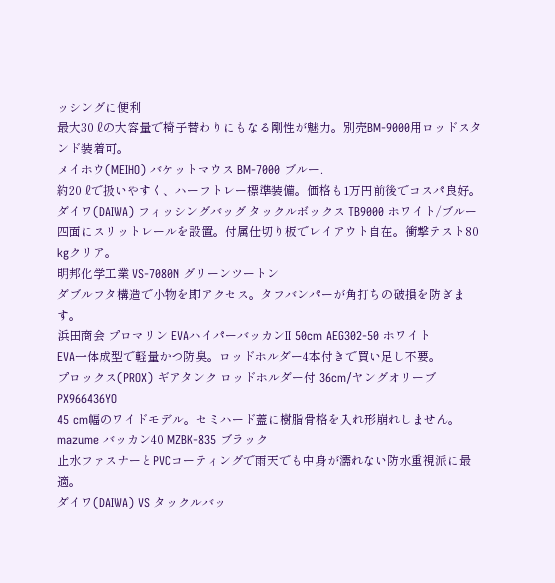ッシングに便利
最大30 ℓの大容量で椅子替わりにもなる剛性が魅力。別売BM-9000用ロッドスタンド装着可。
メイホウ(MEIHO) バケットマウス BM-7000 ブルー.
約20 ℓで扱いやすく、ハーフトレー標準装備。価格も1万円前後でコスパ良好。
ダイワ(DAIWA) フィッシングバッグ タックルボックス TB9000 ホワイト/ブルー
四面にスリットレールを設置。付属仕切り板でレイアウト自在。衝撃テスト80 kgクリア。
明邦化学工業 VS-7080N グリーンツートン
ダブルフタ構造で小物を即アクセス。タフバンパーが角打ちの破損を防ぎます。
浜田商会 プロマリン EVAハイパーバッカンII 50cm AEG302-50 ホワイト
EVA一体成型で軽量かつ防臭。ロッドホルダー4本付きで買い足し不要。
プロックス(PROX) ギアタンク ロッドホルダー付 36cm/ヤングオリーブ PX966436YO
45 cm幅のワイドモデル。セミハード蓋に樹脂骨格を入れ形崩れしません。
mazume バッカン40 MZBK-835 ブラック
止水ファスナーとPVCコーティングで雨天でも中身が濡れない防水重視派に最適。
ダイワ(DAIWA) VS タックルバッ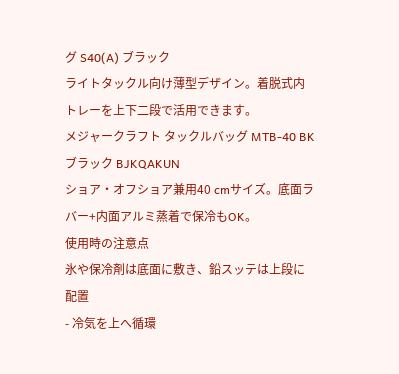グ S40(A) ブラック
ライトタックル向け薄型デザイン。着脱式内トレーを上下二段で活用できます。
メジャークラフト タックルバッグ MTB-40 BK ブラック BJKQAKUN
ショア・オフショア兼用40 cmサイズ。底面ラバー+内面アルミ蒸着で保冷もOK。
使用時の注意点
氷や保冷剤は底面に敷き、鉛スッテは上段に配置
- 冷気を上へ循環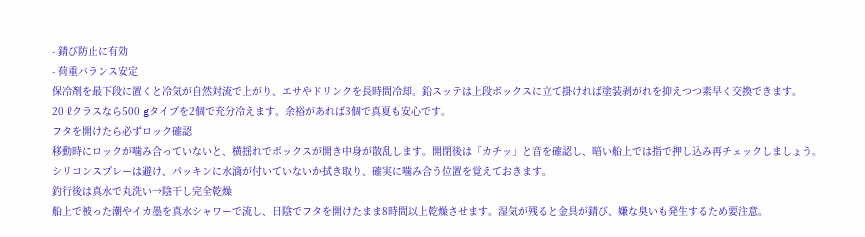- 錆び防止に有効
- 荷重バランス安定
保冷剤を最下段に置くと冷気が自然対流で上がり、エサやドリンクを長時間冷却。鉛スッテは上段ボックスに立て掛ければ塗装剥がれを抑えつつ素早く交換できます。
20 ℓクラスなら500 gタイプを2個で充分冷えます。余裕があれば3個で真夏も安心です。
フタを開けたら必ずロック確認
移動時にロックが噛み合っていないと、横揺れでボックスが開き中身が散乱します。開閉後は「カチッ」と音を確認し、暗い船上では指で押し込み再チェックしましょう。
シリコンスプレーは避け、パッキンに水滴が付いていないか拭き取り、確実に噛み合う位置を覚えておきます。
釣行後は真水で丸洗い→陰干し完全乾燥
船上で被った潮やイカ墨を真水シャワーで流し、日陰でフタを開けたまま8時間以上乾燥させます。湿気が残ると金具が錆び、嫌な臭いも発生するため要注意。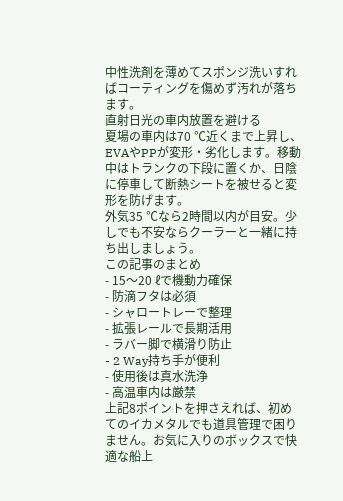中性洗剤を薄めてスポンジ洗いすればコーティングを傷めず汚れが落ちます。
直射日光の車内放置を避ける
夏場の車内は70 ℃近くまで上昇し、EVAやPPが変形・劣化します。移動中はトランクの下段に置くか、日陰に停車して断熱シートを被せると変形を防げます。
外気35 ℃なら2時間以内が目安。少しでも不安ならクーラーと一緒に持ち出しましょう。
この記事のまとめ
- 15〜20 ℓで機動力確保
- 防滴フタは必須
- シャロートレーで整理
- 拡張レールで長期活用
- ラバー脚で横滑り防止
- 2 Way持ち手が便利
- 使用後は真水洗浄
- 高温車内は厳禁
上記8ポイントを押さえれば、初めてのイカメタルでも道具管理で困りません。お気に入りのボックスで快適な船上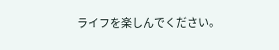ライフを楽しんでください。